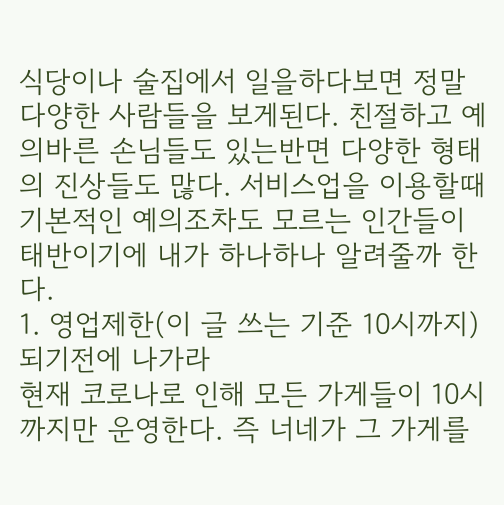식당이나 술집에서 일을하다보면 정말 다양한 사람들을 보게된다. 친절하고 예의바른 손님들도 있는반면 다양한 형태의 진상들도 많다. 서비스업을 이용할때 기본적인 예의조차도 모르는 인간들이 태반이기에 내가 하나하나 알려줄까 한다.
1. 영업제한(이 글 쓰는 기준 10시까지)되기전에 나가라
현재 코로나로 인해 모든 가게들이 10시까지만 운영한다. 즉 너네가 그 가게를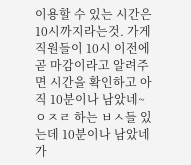이용할 수 있는 시간은 10시까지라는것. 가게 직원들이 10시 이전에 곧 마감이라고 알려주면 시간을 확인하고 아직 10분이나 남았네~ ㅇㅈㄹ 하는 ㅂㅅ들 있는데 10분이나 남았네가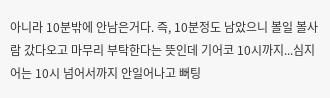아니라 10분밖에 안남은거다. 즉, 10분정도 남았으니 볼일 볼사람 갔다오고 마무리 부탁한다는 뜻인데 기어코 10시까지...심지어는 10시 넘어서까지 안일어나고 뻐팅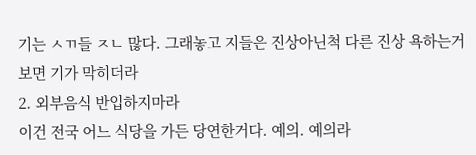기는 ㅅㄲ들 ㅈㄴ 많다. 그래놓고 지들은 진상아닌척 다른 진상 욕하는거보면 기가 막히더라
2. 외부음식 반입하지마라
이건 전국 어느 식당을 가든 당연한거다. 예의. 예의라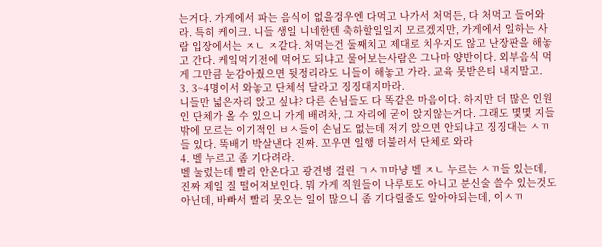는거다. 가게에서 파는 음식이 없을겅우엔 다먹고 나가서 처먹든, 다 처먹고 들어와라. 특히 케이크. 니들 생일 니네한텐 축하할일일지 모르겠지만, 가게에서 일하는 사람 입장에서는 ㅈㄴ ㅈ같다. 처먹는건 둘째치고 제대로 치우지도 않고 난장판을 해놓고 간다. 케잌먹기전에 먹어도 되냐고 물어보는사람은 그나마 양반이다. 외부음식 먹게 그만큼 눈감아줬으면 뒷정리라도 니들이 해놓고 가라. 교육 못받은티 내지말고.
3. 3~4명이서 와놓고 단체석 달라고 징징대지마라.
니들만 넓은자리 앉고 싶냐? 다른 손님들도 다 똑같은 마음이다. 하지만 더 많은 인원인 단체가 올 수 있으니 가게 배려차, 그 자리에 굳이 앉지않는거다. 그래도 몇몇 지들밖에 모르는 이기적인 ㅂㅅ들이 손님도 없는데 저기 앉으면 안되냐고 징징대는 ㅅㄲ들 있다. 뚝배기 박살낸다 진짜. 꼬우면 일행 더불러서 단체로 와라
4. 벨 누르고 좀 기다려라.
벨 눌렀는데 빨리 안온다고 광견병 걸린 ㄱㅅㄲ마냥 벨 ㅈㄴ 누르는 ㅅㄲ들 있는데, 진짜 제일 질 떨어져보인다. 뭐 가게 직원들이 나루토도 아니고 분신술 쓸수 있는것도 아닌데, 바빠서 빨리 못오는 일이 많으니 좀 기다릴줄도 알아야되는데, 이ㅅㄲ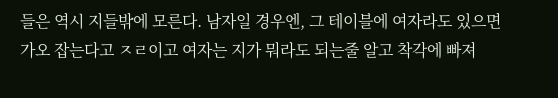들은 역시 지들밖에 모른다. 남자일 경우엔, 그 테이블에 여자라도 있으면 가오 잡는다고 ㅈㄹ이고 여자는 지가 뭐라도 되는줄 알고 착각에 빠져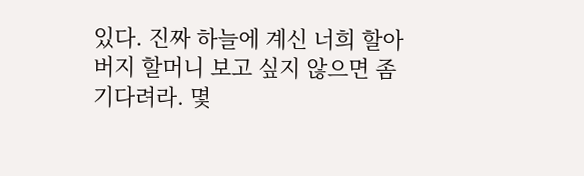있다. 진짜 하늘에 계신 너희 할아버지 할머니 보고 싶지 않으면 좀 기다려라. 몇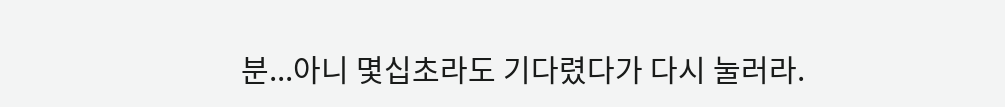분...아니 몇십초라도 기다렸다가 다시 눌러라.